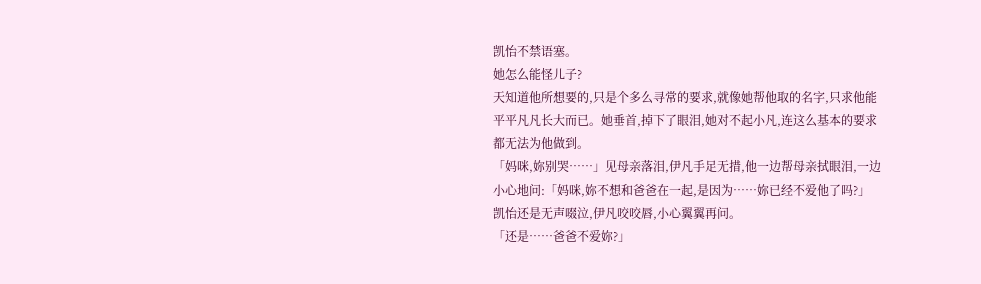凯怡不禁语塞。
她怎么能怪儿子?
天知道他所想要的,只是个多么寻常的要求,就像她帮他取的名字,只求他能平平凡凡长大而已。她垂首,掉下了眼泪,她对不起小凡,连这么基本的要求都无法为他做到。
「妈咪,妳别哭……」见母亲落泪,伊凡手足无措,他一边帮母亲拭眼泪,一边小心地问:「妈咪,妳不想和爸爸在一起,是因为……妳已经不爱他了吗?」
凯怡还是无声啜泣,伊凡咬咬唇,小心翼翼再问。
「还是……爸爸不爱妳?」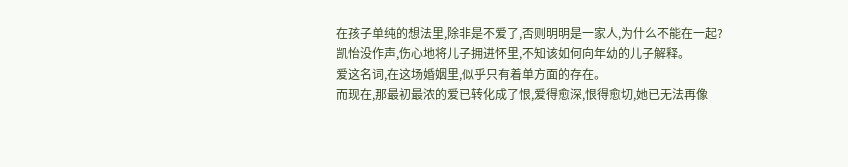在孩子单纯的想法里,除非是不爱了,否则明明是一家人,为什么不能在一起?
凯怡没作声,伤心地将儿子拥进怀里,不知该如何向年幼的儿子解释。
爱这名词,在这场婚姻里,似乎只有着单方面的存在。
而现在,那最初最浓的爱已转化成了恨,爱得愈深,恨得愈切,她已无法再像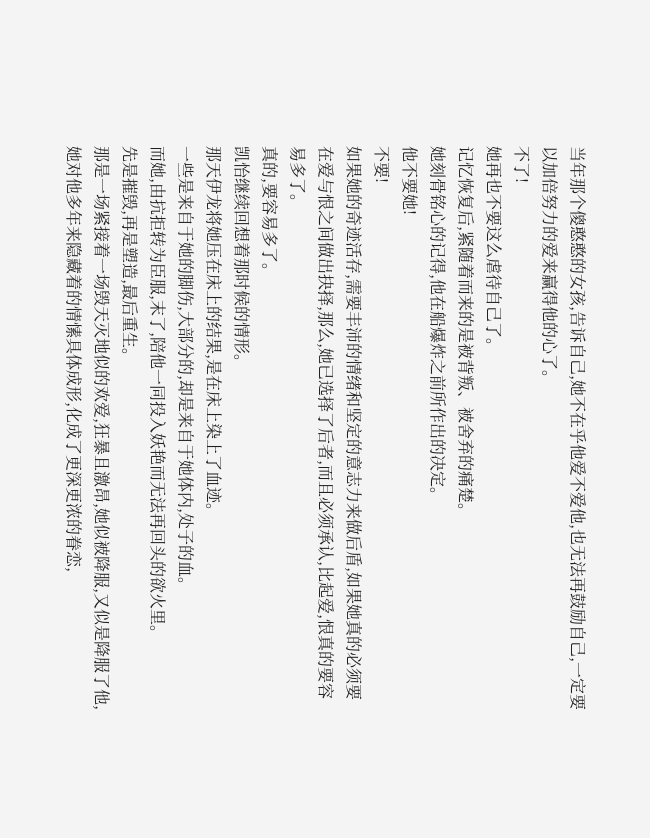当年那个傻憨憨的女孩,告诉自己,她不在乎他爱不爱他,也无法再鼓励自己,一定要以加倍努力的爱来赢得他的心了。
不了!
她再也不要这么虐待自己了。
记忆恢复后,紧随着而来的是被背叛、被舍弃的痛楚。
她刻骨铭心的记得,他在船爆炸之前所作出的决定。
他不要她!
不要!
如果她的奇迹活存,需要丰沛的情绪和坚定的意志力来做后盾,如果她真的必须要在爱与恨之间做出抉择,那么,她已选择了后者,而且必须承认,比起爱,恨真的要容易多了。
真的,要容易多了。
凯怡继续回想着那时候的情形。
那天伊龙将她压在床上的结果,是在床上染上了血迹。
一些是来自于她的脚伤,大部分的,却是来自于她体内,处子的血。
而她,由抗拒转为臣服,末了,陪他一同投入妖艳而无法再回头的欲火里。
先是摧毁,再是塑造,最后重生。
那是一场紧接着一场毁天灭地似的欢爱,狂暴且激昂,她似被降服,又似是降服了他,她对他多年来隐藏着的情愫具体成形,化成了更深更浓的眷恋,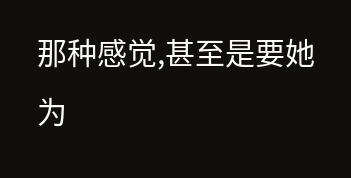那种感觉,甚至是要她为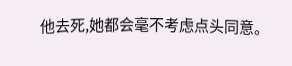他去死,她都会毫不考虑点头同意。